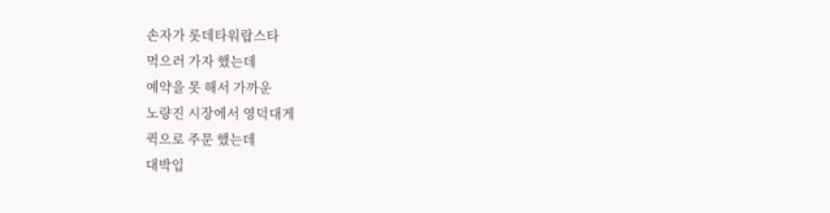손자가 롯데타워랍스타
먹으러 가자 했는데
예약을 못 해서 가까운
노량진 시장에서 영덕대게
퀵으로 주문 했는데
대박입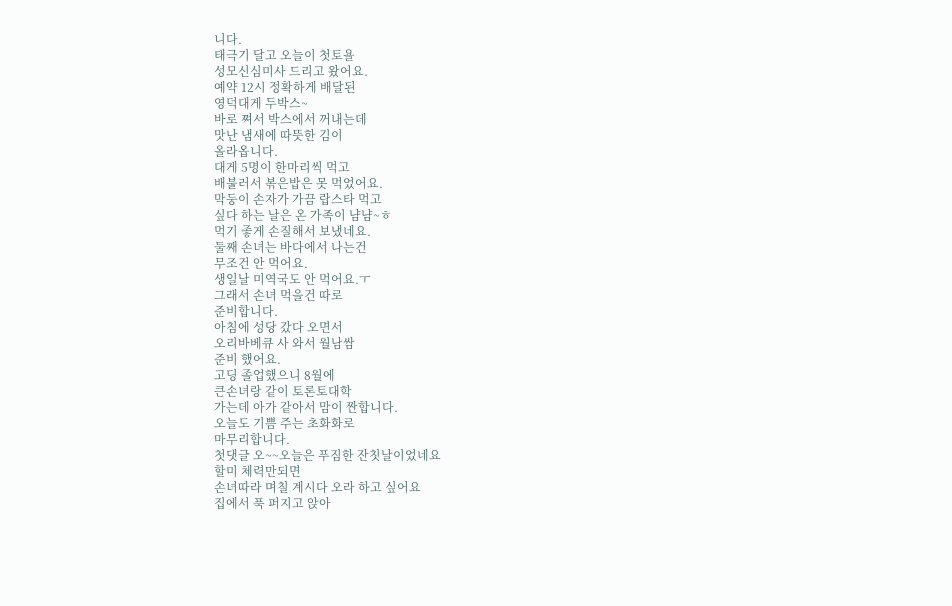니다.
태극기 달고 오늘이 첫토욜
성모신심미사 드리고 왔어요.
예약 12시 정확하게 배달된
영덕대게 두박스~
바로 쪄서 박스에서 꺼내는데
맛난 냄새에 따뜻한 김이
올라옵니다.
대게 5명이 한마리씩 먹고
배불러서 볶은밥은 못 먹었어요.
막둥이 손자가 가끔 랍스타 먹고
싶다 하는 날은 온 가족이 냠냠~ㅎ
먹기 좋게 손질해서 보냈네요.
둘째 손녀는 바다에서 나는건
무조건 안 먹어요.
생일날 미역국도 안 먹어요.ㅜ
그래서 손녀 먹을건 따로
준비합니다.
아침에 성당 갔다 오면서
오리바베큐 사 와서 월남쌈
준비 했어요.
고딩 졸업했으니 8월에
큰손녀랑 같이 토론토대학
가는데 아가 같아서 맘이 짠합니다.
오늘도 기쁨 주는 초화화로
마무리합니다.
첫댓글 오~~오늘은 푸짐한 잔칫날이었네요
할미 체력만되면
손녀따라 며칠 계시다 오라 하고 싶어요
집에서 푹 퍼지고 앉아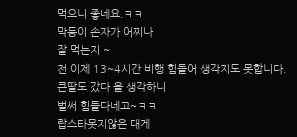먹으니 좋네요.ㅋㅋ
막둥이 손자가 어찌나
잘 먹는지 ~
전 이제 13~4시간 비행 힘들어 생각지도 못합니다.
큰딸도 갔다 올 생각하니
벌써 힘들다네고~ㅋㅋ
랍스타못지않은 대게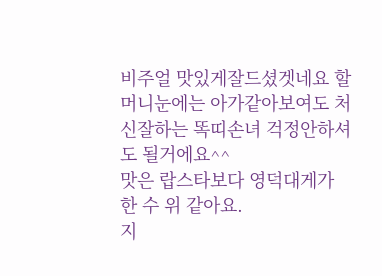비주얼 맛있게잘드셨겟네요 할머니눈에는 아가같아보여도 처신잘하는 똑띠손녀 걱정안하셔도 될거에요^^
맛은 랍스타보다 영덕대게가 한 수 위 같아요.
지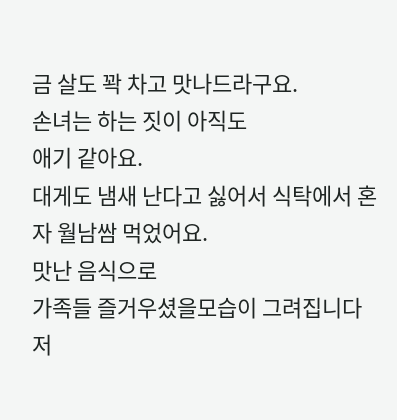금 살도 꽉 차고 맛나드라구요.
손녀는 하는 짓이 아직도
애기 같아요.
대게도 냄새 난다고 싫어서 식탁에서 혼자 월남쌈 먹었어요.
맛난 음식으로
가족들 즐거우셨을모습이 그려집니다
저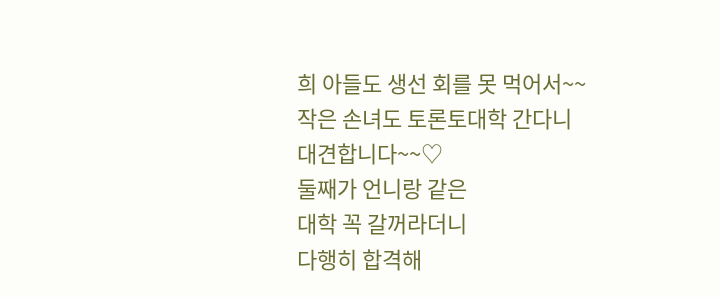희 아들도 생선 회를 못 먹어서~~
작은 손녀도 토론토대학 간다니
대견합니다~~♡
둘째가 언니랑 같은
대학 꼭 갈꺼라더니
다행히 합격해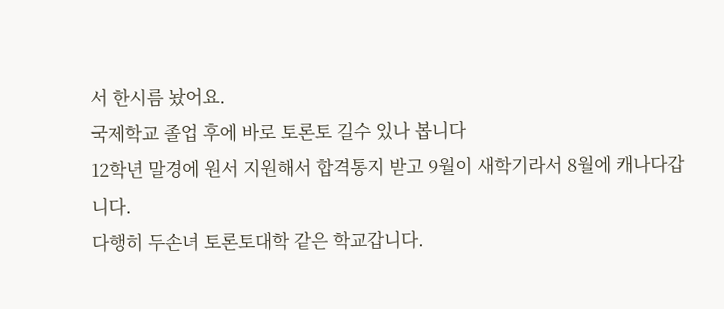서 한시름 놨어요.
국제학교 졸업 후에 바로 토론토 길수 있나 봅니다
12학년 말경에 원서 지원해서 합격통지 받고 9월이 새학기라서 8월에 캐나다갑니다.
다행히 두손녀 토론토대학 같은 학교갑니다.